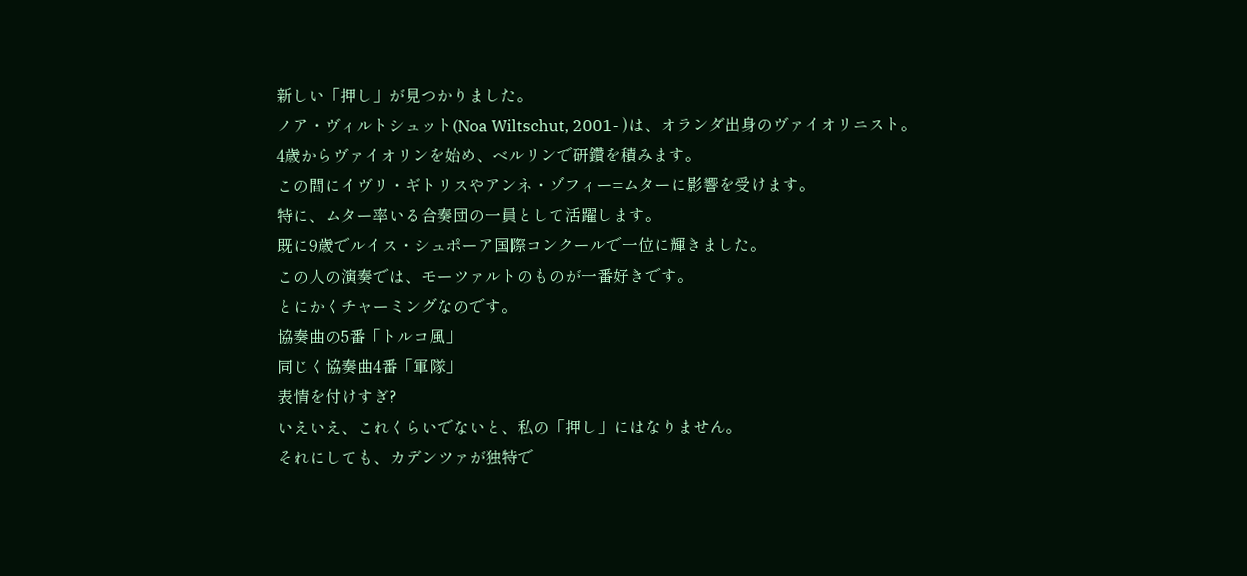新しい「押し」が見つかりました。
ノア・ヴィルトシュット(Noa Wiltschut, 2001- )は、オランダ出身のヴァイオリニスト。
4歳からヴァイオリンを始め、ベルリンで研鑽を積みます。
この間にイヴリ・ギトリスやアンネ・ゾフィー=ムターに影響を受けます。
特に、ムター率いる合奏団の一員として活躍します。
既に9歳でルイス・シュポーア国際コンクールで一位に輝きました。
この人の演奏では、モーツァルトのものが一番好きです。
とにかくチャーミングなのです。
協奏曲の5番「トルコ風」
同じく協奏曲4番「軍隊」
表情を付けすぎ?
いえいえ、これくらいでないと、私の「押し」にはなりません。
それにしても、カデンツァが独特で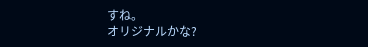すね。
オリジナルかな?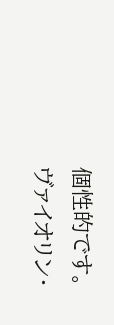個性的です。
ヴァイオリン・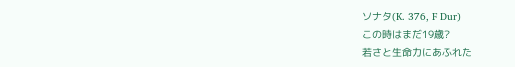ソナタ(K. 376, F Dur)
この時はまだ19歳?
若さと生命力にあふれた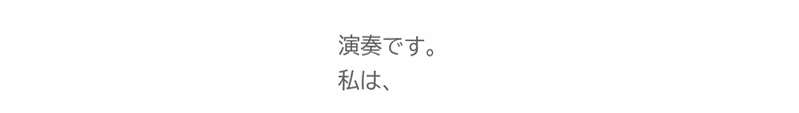演奏です。
私は、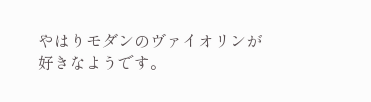やはりモダンのヴァイオリンが好きなようです。